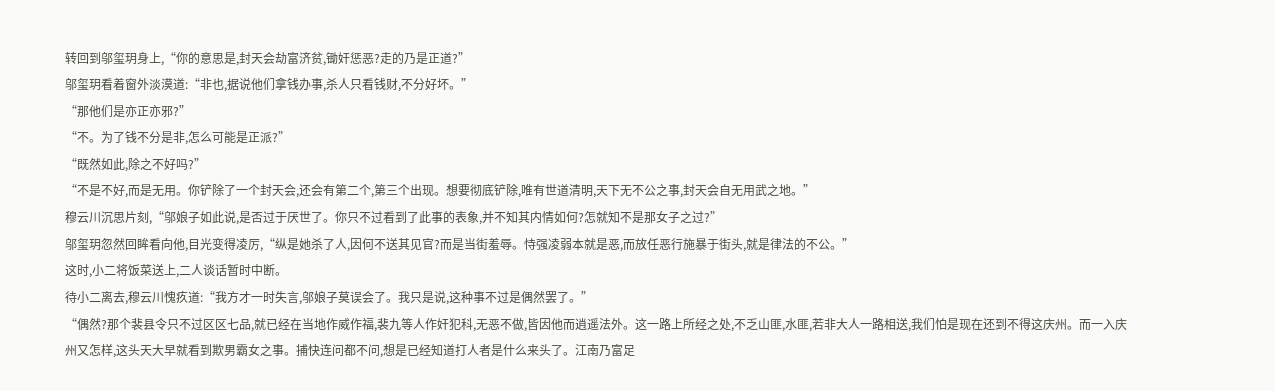转回到邬玺玥身上,“你的意思是,封天会劫富济贫,锄奸惩恶?走的乃是正道?”
邬玺玥看着窗外淡漠道:“非也,据说他们拿钱办事,杀人只看钱财,不分好坏。”
“那他们是亦正亦邪?”
“不。为了钱不分是非,怎么可能是正派?”
“既然如此,除之不好吗?”
“不是不好,而是无用。你铲除了一个封天会,还会有第二个,第三个出现。想要彻底铲除,唯有世道清明,天下无不公之事,封天会自无用武之地。”
穆云川沉思片刻,“邬娘子如此说,是否过于厌世了。你只不过看到了此事的表象,并不知其内情如何?怎就知不是那女子之过?”
邬玺玥忽然回眸看向他,目光变得凌厉,“纵是她杀了人,因何不送其见官?而是当街羞辱。恃强凌弱本就是恶,而放任恶行施暴于街头,就是律法的不公。”
这时,小二将饭菜送上,二人谈话暂时中断。
待小二离去,穆云川愧疚道:“我方才一时失言,邬娘子莫误会了。我只是说,这种事不过是偶然罢了。”
“偶然?那个裴县令只不过区区七品,就已经在当地作威作福,裴九等人作奸犯科,无恶不做,皆因他而逍遥法外。这一路上所经之处,不乏山匪,水匪,若非大人一路相送,我们怕是现在还到不得这庆州。而一入庆州又怎样,这头天大早就看到欺男霸女之事。捕快连问都不问,想是已经知道打人者是什么来头了。江南乃富足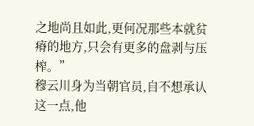之地尚且如此,更何况那些本就贫瘠的地方,只会有更多的盘剥与压榨。”
穆云川身为当朝官员,自不想承认这一点,他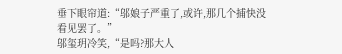垂下眼帘道:“邬娘子严重了,或许,那几个捕快没看见罢了。”
邬玺玥冷笑,“是吗?那大人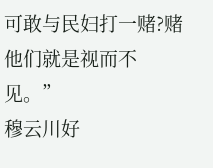可敢与民妇打一赌?赌他们就是视而不见。”
穆云川好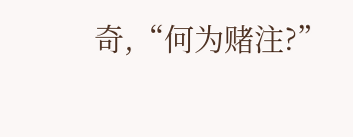奇,“何为赌注?”